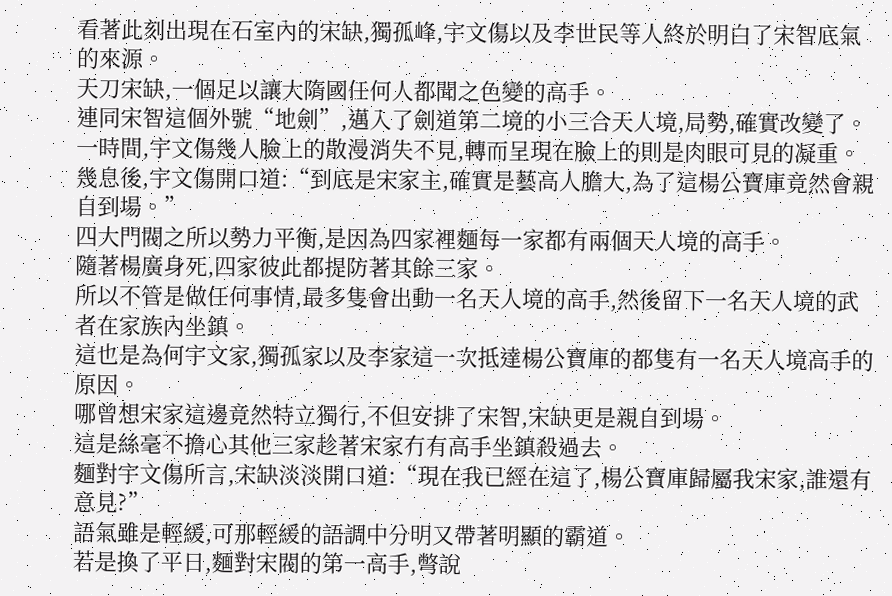看著此刻出現在石室內的宋缺,獨孤峰,宇文傷以及李世民等人終於明白了宋智底氣的來源。
天刀宋缺,一個足以讓大隋國任何人都聞之色變的高手。
連同宋智這個外號“地劍”,邁入了劍道第二境的小三合天人境,局勢,確實改變了。
一時間,宇文傷幾人臉上的散漫消失不見,轉而呈現在臉上的則是肉眼可見的凝重。
幾息後,宇文傷開口道:“到底是宋家主,確實是藝高人膽大,為了這楊公寶庫竟然會親自到場。”
四大門閥之所以勢力平衡,是因為四家裡麵每一家都有兩個天人境的高手。
隨著楊廣身死,四家彼此都提防著其餘三家。
所以不管是做任何事情,最多隻會出動一名天人境的高手,然後留下一名天人境的武者在家族內坐鎮。
這也是為何宇文家,獨孤家以及李家這一次抵達楊公寶庫的都隻有一名天人境高手的原因。
哪曾想宋家這邊竟然特立獨行,不但安排了宋智,宋缺更是親自到場。
這是絲毫不擔心其他三家趁著宋家冇有高手坐鎮殺過去。
麵對宇文傷所言,宋缺淡淡開口道:“現在我已經在這了,楊公寶庫歸屬我宋家,誰還有意見?”
語氣雖是輕緩,可那輕緩的語調中分明又帶著明顯的霸道。
若是換了平日,麵對宋閥的第一高手,彆說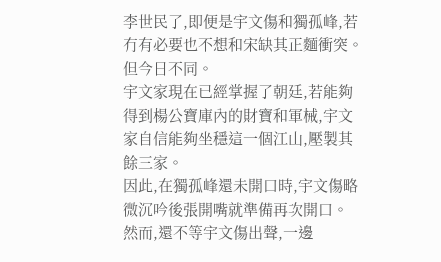李世民了,即便是宇文傷和獨孤峰,若冇有必要也不想和宋缺其正麵衝突。
但今日不同。
宇文家現在已經掌握了朝廷,若能夠得到楊公寶庫內的財寶和軍械,宇文家自信能夠坐穩這一個江山,壓製其餘三家。
因此,在獨孤峰還未開口時,宇文傷略微沉吟後張開嘴就準備再次開口。
然而,還不等宇文傷出聲,一邊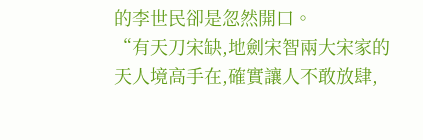的李世民卻是忽然開口。
“有天刀宋缺,地劍宋智兩大宋家的天人境高手在,確實讓人不敢放肆,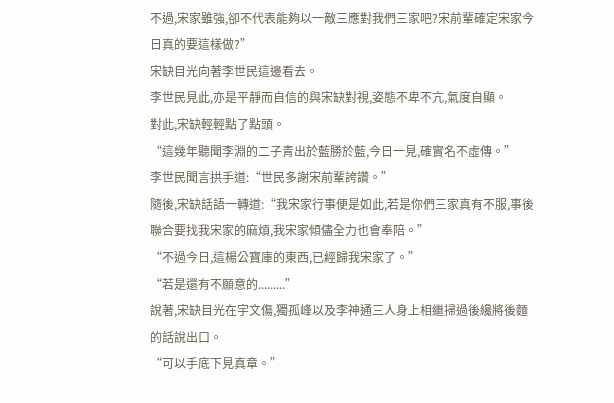不過,宋家雖強,卻不代表能夠以一敵三應對我們三家吧?宋前輩確定宋家今日真的要這樣做?”
宋缺目光向著李世民這邊看去。
李世民見此,亦是平靜而自信的與宋缺對視,姿態不卑不亢,氣度自顯。
對此,宋缺輕輕點了點頭。
“這幾年聽聞李淵的二子青出於藍勝於藍,今日一見,確實名不虛傳。”
李世民聞言拱手道:“世民多謝宋前輩誇讚。”
隨後,宋缺話語一轉道:“我宋家行事便是如此,若是你們三家真有不服,事後聯合要找我宋家的麻煩,我宋家傾儘全力也會奉陪。”
“不過今日,這楊公寶庫的東西,已經歸我宋家了。”
“若是還有不願意的.........”
說著,宋缺目光在宇文傷,獨孤峰以及李神通三人身上相繼掃過後纔將後麵的話說出口。
“可以手底下見真章。”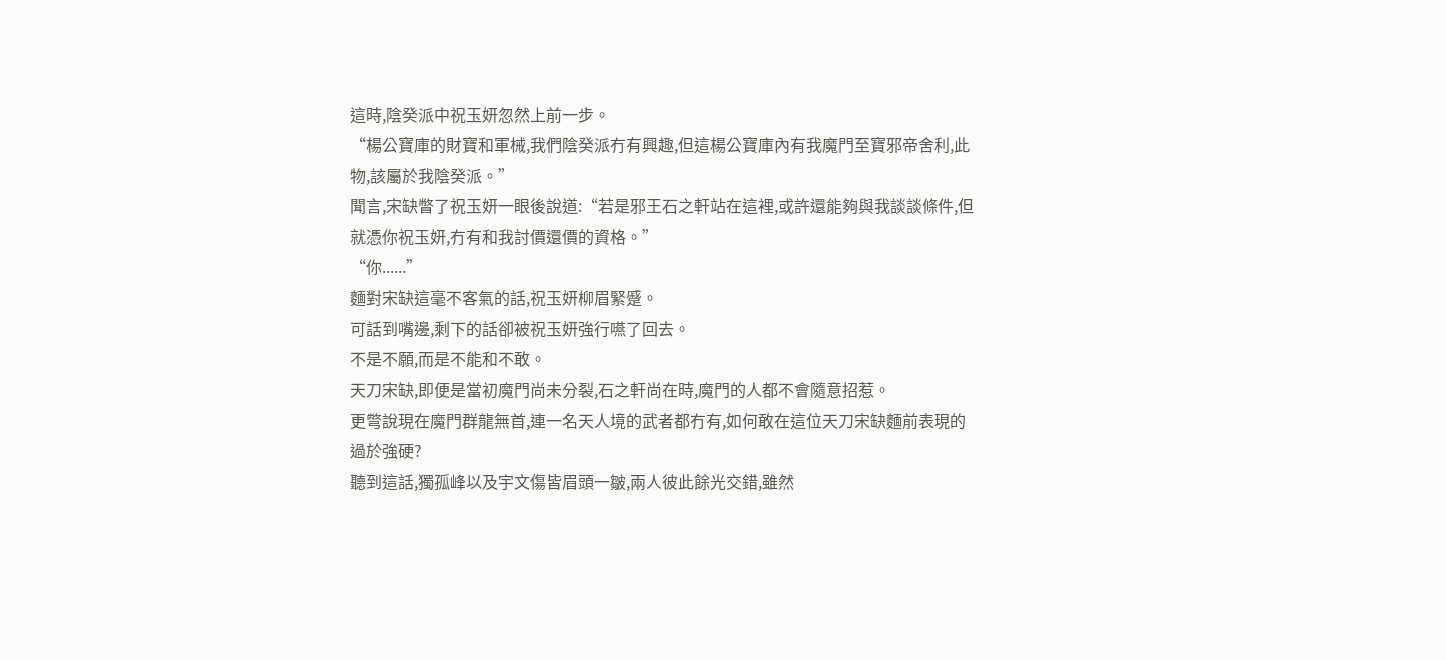這時,陰癸派中祝玉妍忽然上前一步。
“楊公寶庫的財寶和軍械,我們陰癸派冇有興趣,但這楊公寶庫內有我魔門至寶邪帝舍利,此物,該屬於我陰癸派。”
聞言,宋缺瞥了祝玉妍一眼後說道:“若是邪王石之軒站在這裡,或許還能夠與我談談條件,但就憑你祝玉妍,冇有和我討價還價的資格。”
“你......”
麵對宋缺這毫不客氣的話,祝玉妍柳眉緊蹙。
可話到嘴邊,剩下的話卻被祝玉妍強行嚥了回去。
不是不願,而是不能和不敢。
天刀宋缺,即便是當初魔門尚未分裂,石之軒尚在時,魔門的人都不會隨意招惹。
更彆說現在魔門群龍無首,連一名天人境的武者都冇有,如何敢在這位天刀宋缺麵前表現的過於強硬?
聽到這話,獨孤峰以及宇文傷皆眉頭一皺,兩人彼此餘光交錯,雖然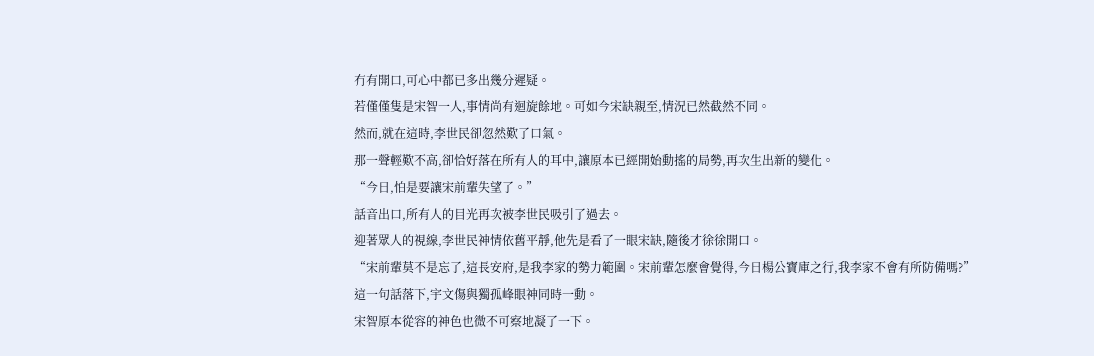冇有開口,可心中都已多出幾分遲疑。
若僅僅隻是宋智一人,事情尚有迴旋餘地。可如今宋缺親至,情況已然截然不同。
然而,就在這時,李世民卻忽然歎了口氣。
那一聲輕歎不高,卻恰好落在所有人的耳中,讓原本已經開始動搖的局勢,再次生出新的變化。
“今日,怕是要讓宋前輩失望了。”
話音出口,所有人的目光再次被李世民吸引了過去。
迎著眾人的視線,李世民神情依舊平靜,他先是看了一眼宋缺,隨後才徐徐開口。
“宋前輩莫不是忘了,這長安府,是我李家的勢力範圍。宋前輩怎麼會覺得,今日楊公寶庫之行,我李家不會有所防備嗎?”
這一句話落下,宇文傷與獨孤峰眼神同時一動。
宋智原本從容的神色也微不可察地凝了一下。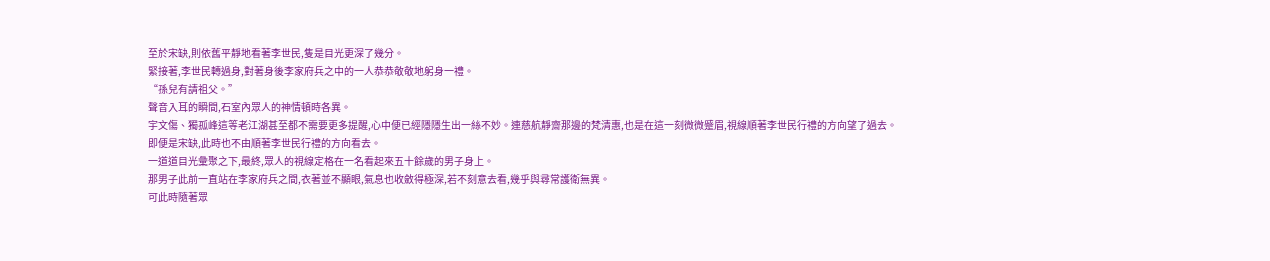至於宋缺,則依舊平靜地看著李世民,隻是目光更深了幾分。
緊接著,李世民轉過身,對著身後李家府兵之中的一人恭恭敬敬地躬身一禮。
“孫兒有請祖父。”
聲音入耳的瞬間,石室內眾人的神情頓時各異。
宇文傷、獨孤峰這等老江湖甚至都不需要更多提醒,心中便已經隱隱生出一絲不妙。連慈航靜齋那邊的梵清惠,也是在這一刻微微蹙眉,視線順著李世民行禮的方向望了過去。
即便是宋缺,此時也不由順著李世民行禮的方向看去。
一道道目光彙聚之下,最終,眾人的視線定格在一名看起來五十餘歲的男子身上。
那男子此前一直站在李家府兵之間,衣著並不顯眼,氣息也收斂得極深,若不刻意去看,幾乎與尋常護衛無異。
可此時隨著眾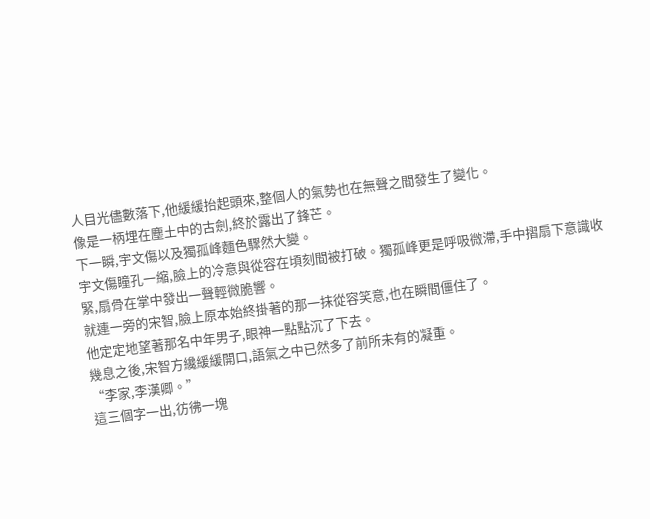人目光儘數落下,他緩緩抬起頭來,整個人的氣勢也在無聲之間發生了變化。
像是一柄埋在塵土中的古劍,終於露出了鋒芒。
下一瞬,宇文傷以及獨孤峰麵色驟然大變。
宇文傷瞳孔一縮,臉上的冷意與從容在頃刻間被打破。獨孤峰更是呼吸微滯,手中摺扇下意識收緊,扇骨在掌中發出一聲輕微脆響。
就連一旁的宋智,臉上原本始終掛著的那一抹從容笑意,也在瞬間僵住了。
他定定地望著那名中年男子,眼神一點點沉了下去。
幾息之後,宋智方纔緩緩開口,語氣之中已然多了前所未有的凝重。
“李家,李漢卿。”
這三個字一出,彷彿一塊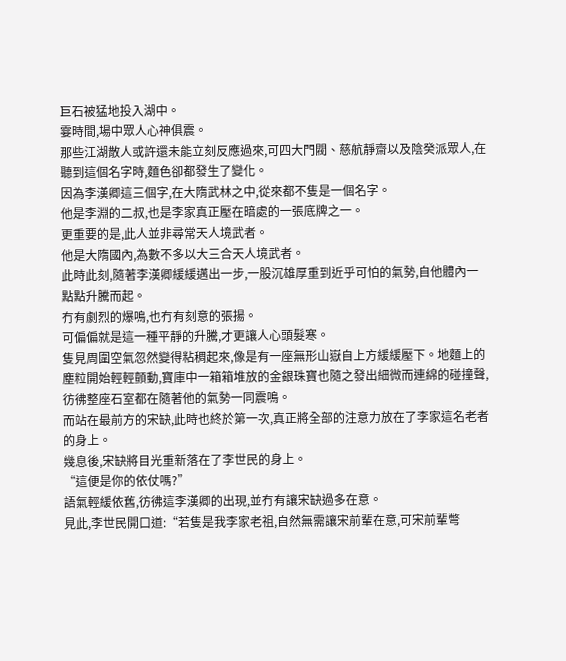巨石被猛地投入湖中。
霎時間,場中眾人心神俱震。
那些江湖散人或許還未能立刻反應過來,可四大門閥、慈航靜齋以及陰癸派眾人,在聽到這個名字時,麵色卻都發生了變化。
因為李漢卿這三個字,在大隋武林之中,從來都不隻是一個名字。
他是李淵的二叔,也是李家真正壓在暗處的一張底牌之一。
更重要的是,此人並非尋常天人境武者。
他是大隋國內,為數不多以大三合天人境武者。
此時此刻,隨著李漢卿緩緩邁出一步,一股沉雄厚重到近乎可怕的氣勢,自他體內一點點升騰而起。
冇有劇烈的爆鳴,也冇有刻意的張揚。
可偏偏就是這一種平靜的升騰,才更讓人心頭髮寒。
隻見周圍空氣忽然變得粘稠起來,像是有一座無形山嶽自上方緩緩壓下。地麵上的塵粒開始輕輕顫動,寶庫中一箱箱堆放的金銀珠寶也隨之發出細微而連綿的碰撞聲,彷彿整座石室都在隨著他的氣勢一同震鳴。
而站在最前方的宋缺,此時也終於第一次,真正將全部的注意力放在了李家這名老者的身上。
幾息後,宋缺將目光重新落在了李世民的身上。
“這便是你的依仗嗎?”
語氣輕緩依舊,彷彿這李漢卿的出現,並冇有讓宋缺過多在意。
見此,李世民開口道:“若隻是我李家老祖,自然無需讓宋前輩在意,可宋前輩彆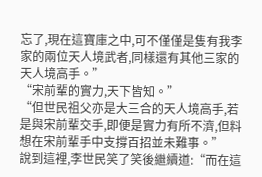忘了,現在這寶庫之中,可不僅僅是隻有我李家的兩位天人境武者,同樣還有其他三家的天人境高手。”
“宋前輩的實力,天下皆知。”
“但世民祖父亦是大三合的天人境高手,若是與宋前輩交手,即便是實力有所不濟,但料想在宋前輩手中支撐百招並未難事。”
說到這裡,李世民笑了笑後繼續道:“而在這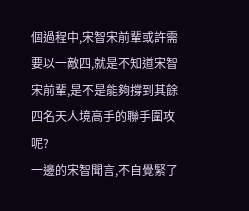個過程中,宋智宋前輩或許需要以一敵四,就是不知道宋智宋前輩,是不是能夠撐到其餘四名天人境高手的聯手圍攻呢?
一邊的宋智聞言,不自覺緊了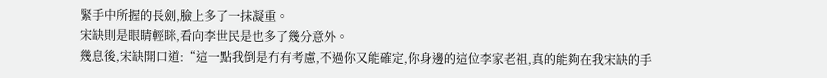緊手中所握的長劍,臉上多了一抹凝重。
宋缺則是眼睛輕眯,看向李世民是也多了幾分意外。
幾息後,宋缺開口道:“這一點我倒是冇有考慮,不過你又能確定,你身邊的這位李家老祖,真的能夠在我宋缺的手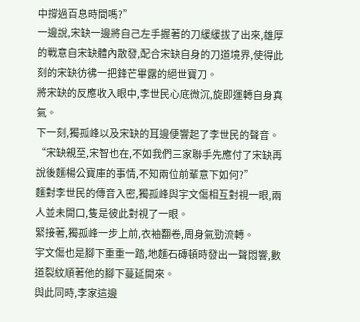中撐過百息時間嗎?”
一邊說,宋缺一邊將自己左手握著的刀緩緩拔了出來,雄厚的戰意自宋缺體內散發,配合宋缺自身的刀道境界,使得此刻的宋缺彷彿一把鋒芒畢露的絕世寶刀。
將宋缺的反應收入眼中,李世民心底微沉,旋即運轉自身真氣。
下一刻,獨孤峰以及宋缺的耳邊便響起了李世民的聲音。
“宋缺親至,宋智也在,不如我們三家聯手先應付了宋缺再說後麵楊公寶庫的事情,不知兩位前輩意下如何?”
麵對李世民的傳音入密,獨孤峰與宇文傷相互對視一眼,兩人並未開口,隻是彼此對視了一眼。
緊接著,獨孤峰一步上前,衣袖翻卷,周身氣勁流轉。
宇文傷也是腳下重重一踏,地麵石磚頓時發出一聲悶響,數道裂紋順著他的腳下蔓延開來。
與此同時,李家這邊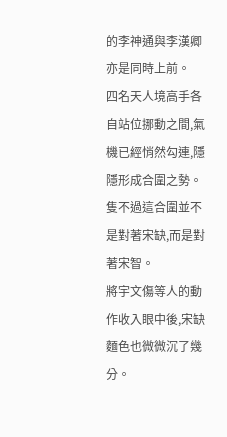的李神通與李漢卿亦是同時上前。
四名天人境高手各自站位挪動之間,氣機已經悄然勾連,隱隱形成合圍之勢。
隻不過這合圍並不是對著宋缺,而是對著宋智。
將宇文傷等人的動作收入眼中後,宋缺麵色也微微沉了幾分。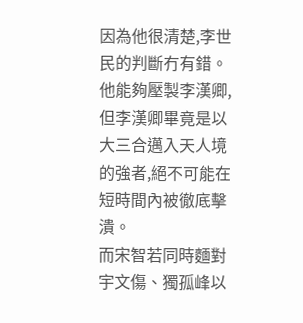因為他很清楚,李世民的判斷冇有錯。
他能夠壓製李漢卿,但李漢卿畢竟是以大三合邁入天人境的強者,絕不可能在短時間內被徹底擊潰。
而宋智若同時麵對宇文傷、獨孤峰以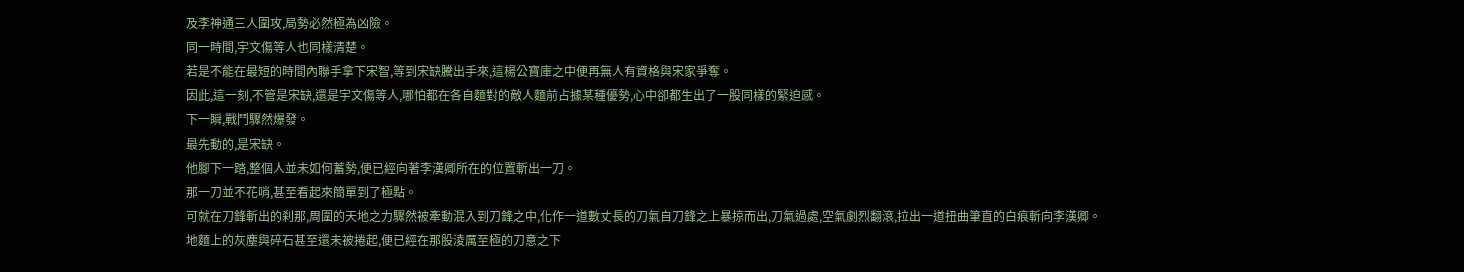及李神通三人圍攻,局勢必然極為凶險。
同一時間,宇文傷等人也同樣清楚。
若是不能在最短的時間內聯手拿下宋智,等到宋缺騰出手來,這楊公寶庫之中便再無人有資格與宋家爭奪。
因此,這一刻,不管是宋缺,還是宇文傷等人,哪怕都在各自麵對的敵人麵前占據某種優勢,心中卻都生出了一股同樣的緊迫感。
下一瞬,戰鬥驟然爆發。
最先動的,是宋缺。
他腳下一踏,整個人並未如何蓄勢,便已經向著李漢卿所在的位置斬出一刀。
那一刀並不花哨,甚至看起來簡單到了極點。
可就在刀鋒斬出的刹那,周圍的天地之力驟然被牽動混入到刀鋒之中,化作一道數丈長的刀氣自刀鋒之上暴掠而出,刀氣過處,空氣劇烈翻滾,拉出一道扭曲筆直的白痕斬向李漢卿。
地麵上的灰塵與碎石甚至還未被捲起,便已經在那股淩厲至極的刀意之下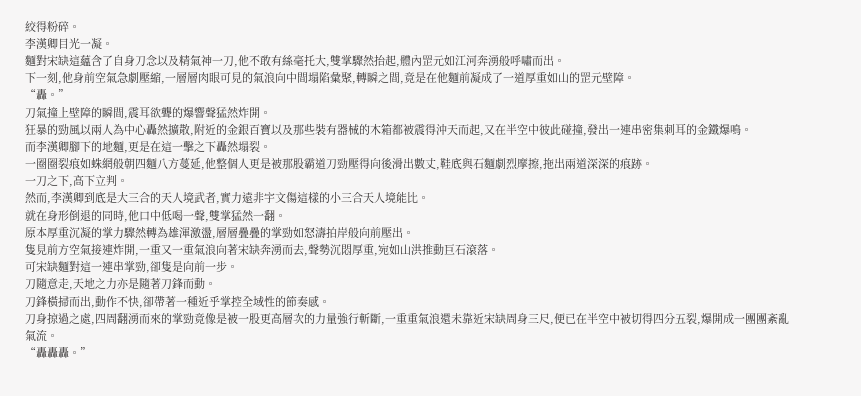絞得粉碎。
李漢卿目光一凝。
麵對宋缺這蘊含了自身刀念以及精氣神一刀,他不敢有絲毫托大,雙掌驟然抬起,體內罡元如江河奔湧般呼嘯而出。
下一刻,他身前空氣急劇壓縮,一層層肉眼可見的氣浪向中間塌陷彙聚,轉瞬之間,竟是在他麵前凝成了一道厚重如山的罡元壁障。
“轟。”
刀氣撞上壁障的瞬間,震耳欲聾的爆響聲猛然炸開。
狂暴的勁風以兩人為中心轟然擴散,附近的金銀百寶以及那些裝有器械的木箱都被震得沖天而起,又在半空中彼此碰撞,發出一連串密集刺耳的金鐵爆鳴。
而李漢卿腳下的地麵,更是在這一擊之下轟然塌裂。
一圈圈裂痕如蛛網般朝四麵八方蔓延,他整個人更是被那股霸道刀勁壓得向後滑出數丈,鞋底與石麵劇烈摩擦,拖出兩道深深的痕跡。
一刀之下,高下立判。
然而,李漢卿到底是大三合的天人境武者,實力遠非宇文傷這樣的小三合天人境能比。
就在身形倒退的同時,他口中低喝一聲,雙掌猛然一翻。
原本厚重沉凝的掌力驟然轉為雄渾激盪,層層疊疊的掌勁如怒濤拍岸般向前壓出。
隻見前方空氣接連炸開,一重又一重氣浪向著宋缺奔湧而去,聲勢沉悶厚重,宛如山洪推動巨石滾落。
可宋缺麵對這一連串掌勁,卻隻是向前一步。
刀隨意走,天地之力亦是隨著刀鋒而動。
刀鋒橫掃而出,動作不快,卻帶著一種近乎掌控全域性的節奏感。
刀身掠過之處,四周翻湧而來的掌勁竟像是被一股更高層次的力量強行斬斷,一重重氣浪還未靠近宋缺周身三尺,便已在半空中被切得四分五裂,爆開成一團團紊亂氣流。
“轟轟轟。”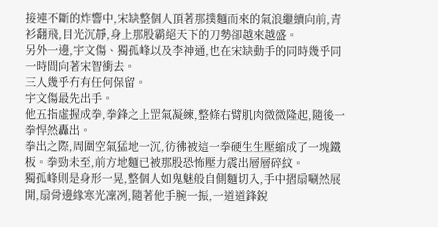接連不斷的炸響中,宋缺整個人頂著那撲麵而來的氣浪繼續向前,青衫翻飛,目光沉靜,身上那股霸絕天下的刀勢卻越來越盛。
另外一邊,宇文傷、獨孤峰以及李神通,也在宋缺動手的同時幾乎同一時間向著宋智衝去。
三人幾乎冇有任何保留。
宇文傷最先出手。
他五指虛握成拳,拳鋒之上罡氣凝練,整條右臂肌肉微微隆起,隨後一拳悍然轟出。
拳出之際,周圍空氣猛地一沉,彷彿被這一拳硬生生壓縮成了一塊鐵板。拳勁未至,前方地麵已被那股恐怖壓力震出層層碎紋。
獨孤峰則是身形一晃,整個人如鬼魅般自側麵切入,手中摺扇唰然展開,扇骨邊緣寒光凜冽,隨著他手腕一振,一道道鋒銳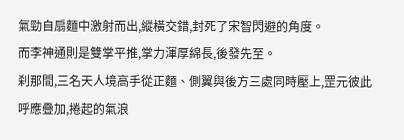氣勁自扇麵中激射而出,縱橫交錯,封死了宋智閃避的角度。
而李神通則是雙掌平推,掌力渾厚綿長,後發先至。
刹那間,三名天人境高手從正麵、側翼與後方三處同時壓上,罡元彼此呼應疊加,捲起的氣浪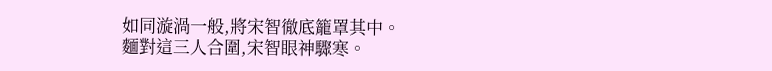如同漩渦一般,將宋智徹底籠罩其中。
麵對這三人合圍,宋智眼神驟寒。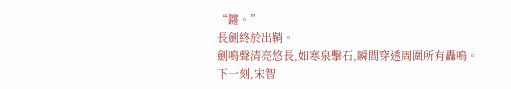“鏘。”
長劍終於出鞘。
劍鳴聲清亮悠長,如寒泉擊石,瞬間穿透周圍所有轟鳴。
下一刻,宋智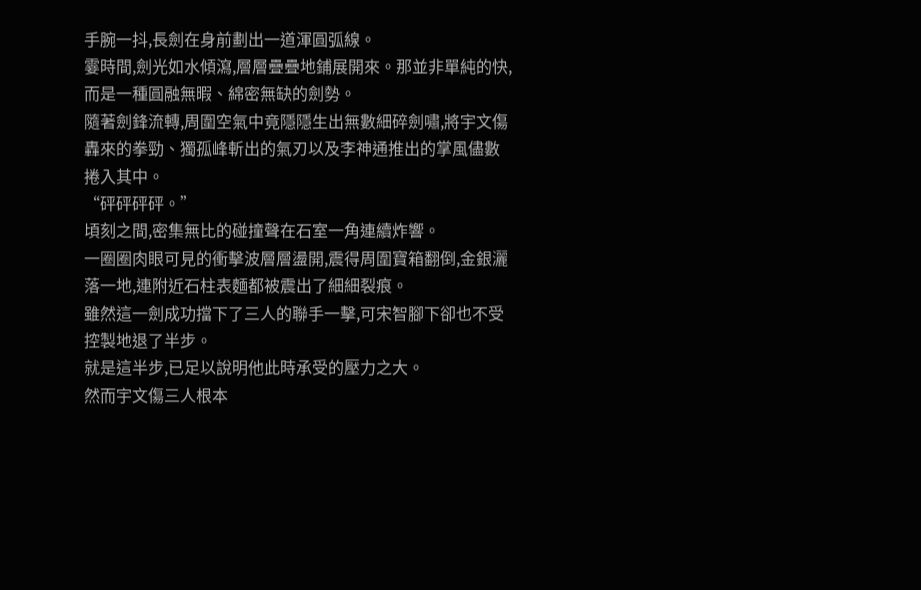手腕一抖,長劍在身前劃出一道渾圓弧線。
霎時間,劍光如水傾瀉,層層疊疊地鋪展開來。那並非單純的快,而是一種圓融無暇、綿密無缺的劍勢。
隨著劍鋒流轉,周圍空氣中竟隱隱生出無數細碎劍嘯,將宇文傷轟來的拳勁、獨孤峰斬出的氣刃以及李神通推出的掌風儘數捲入其中。
“砰砰砰砰。”
頃刻之間,密集無比的碰撞聲在石室一角連續炸響。
一圈圈肉眼可見的衝擊波層層盪開,震得周圍寶箱翻倒,金銀灑落一地,連附近石柱表麵都被震出了細細裂痕。
雖然這一劍成功擋下了三人的聯手一擊,可宋智腳下卻也不受控製地退了半步。
就是這半步,已足以說明他此時承受的壓力之大。
然而宇文傷三人根本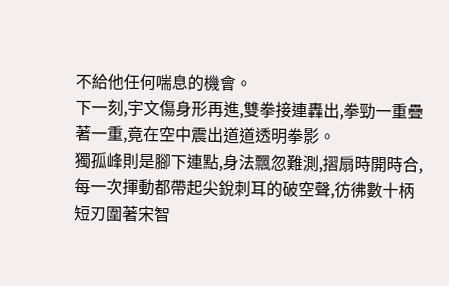不給他任何喘息的機會。
下一刻,宇文傷身形再進,雙拳接連轟出,拳勁一重疊著一重,竟在空中震出道道透明拳影。
獨孤峰則是腳下連點,身法飄忽難測,摺扇時開時合,每一次揮動都帶起尖銳刺耳的破空聲,彷彿數十柄短刃圍著宋智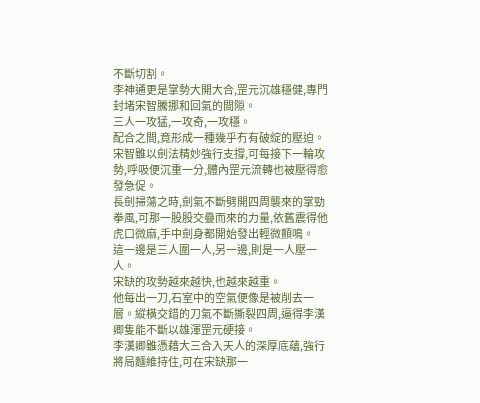不斷切割。
李神通更是掌勢大開大合,罡元沉雄穩健,專門封堵宋智騰挪和回氣的間隙。
三人一攻猛,一攻奇,一攻穩。
配合之間,竟形成一種幾乎冇有破綻的壓迫。
宋智雖以劍法精妙強行支撐,可每接下一輪攻勢,呼吸便沉重一分,體內罡元流轉也被壓得愈發急促。
長劍掃蕩之時,劍氣不斷劈開四周襲來的掌勁拳風,可那一股股交疊而來的力量,依舊震得他虎口微麻,手中劍身都開始發出輕微顫鳴。
這一邊是三人圍一人,另一邊,則是一人壓一人。
宋缺的攻勢越來越快,也越來越重。
他每出一刀,石室中的空氣便像是被削去一層。縱橫交錯的刀氣不斷撕裂四周,逼得李漢卿隻能不斷以雄渾罡元硬接。
李漢卿雖憑藉大三合入天人的深厚底蘊,強行將局麵維持住,可在宋缺那一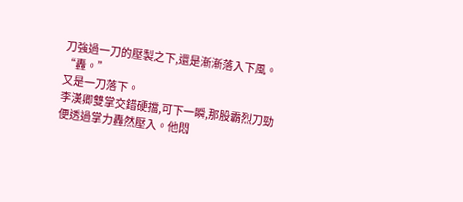刀強過一刀的壓製之下,還是漸漸落入下風。
“轟。”
又是一刀落下。
李漢卿雙掌交錯硬擋,可下一瞬,那股霸烈刀勁便透過掌力轟然壓入。他悶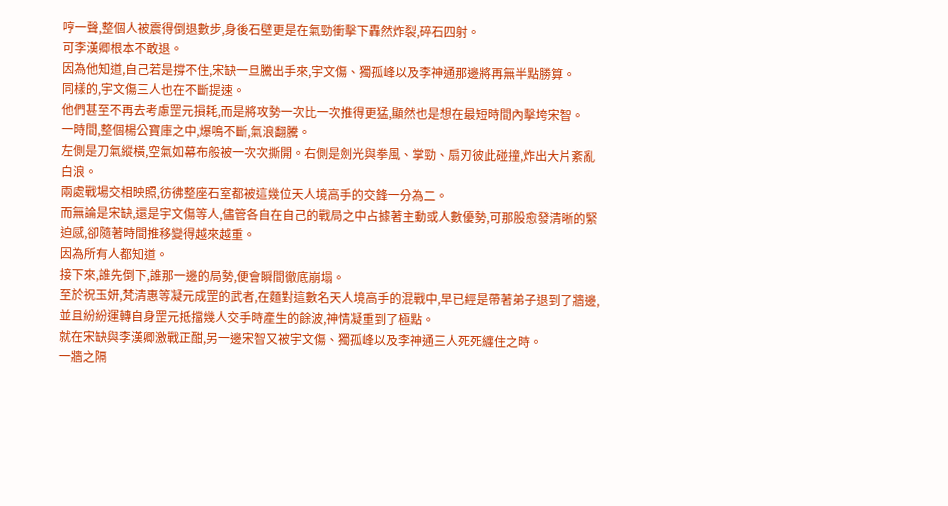哼一聲,整個人被震得倒退數步,身後石壁更是在氣勁衝擊下轟然炸裂,碎石四射。
可李漢卿根本不敢退。
因為他知道,自己若是撐不住,宋缺一旦騰出手來,宇文傷、獨孤峰以及李神通那邊將再無半點勝算。
同樣的,宇文傷三人也在不斷提速。
他們甚至不再去考慮罡元損耗,而是將攻勢一次比一次推得更猛,顯然也是想在最短時間內擊垮宋智。
一時間,整個楊公寶庫之中,爆鳴不斷,氣浪翻騰。
左側是刀氣縱橫,空氣如幕布般被一次次撕開。右側是劍光與拳風、掌勁、扇刃彼此碰撞,炸出大片紊亂白浪。
兩處戰場交相映照,彷彿整座石室都被這幾位天人境高手的交鋒一分為二。
而無論是宋缺,還是宇文傷等人,儘管各自在自己的戰局之中占據著主動或人數優勢,可那股愈發清晰的緊迫感,卻隨著時間推移變得越來越重。
因為所有人都知道。
接下來,誰先倒下,誰那一邊的局勢,便會瞬間徹底崩塌。
至於祝玉妍,梵清惠等凝元成罡的武者,在麵對這數名天人境高手的混戰中,早已經是帶著弟子退到了牆邊,並且紛紛運轉自身罡元抵擋幾人交手時產生的餘波,神情凝重到了極點。
就在宋缺與李漢卿激戰正酣,另一邊宋智又被宇文傷、獨孤峰以及李神通三人死死纏住之時。
一牆之隔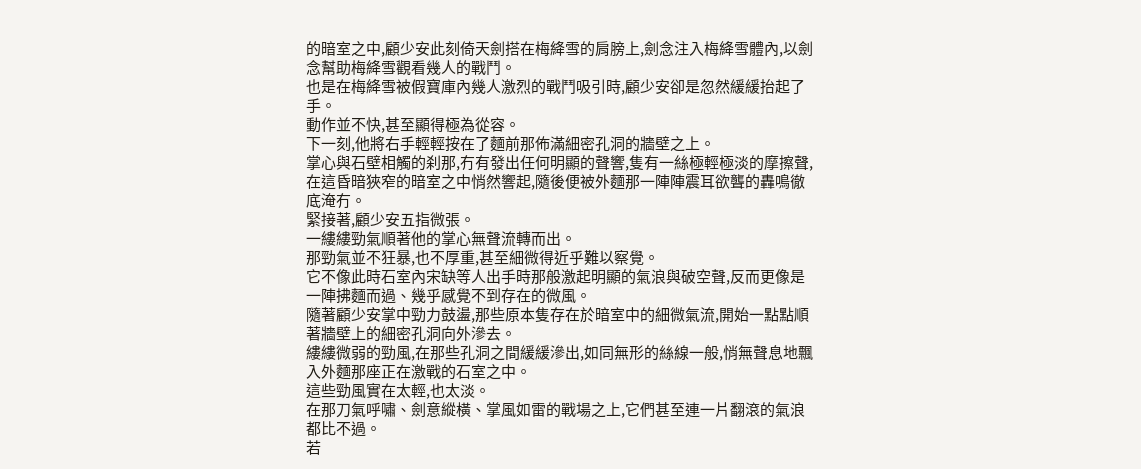的暗室之中,顧少安此刻倚天劍搭在梅絳雪的肩膀上,劍念注入梅絳雪體內,以劍念幫助梅絳雪觀看幾人的戰鬥。
也是在梅絳雪被假寶庫內幾人激烈的戰鬥吸引時,顧少安卻是忽然緩緩抬起了手。
動作並不快,甚至顯得極為從容。
下一刻,他將右手輕輕按在了麵前那佈滿細密孔洞的牆壁之上。
掌心與石壁相觸的刹那,冇有發出任何明顯的聲響,隻有一絲極輕極淡的摩擦聲,在這昏暗狹窄的暗室之中悄然響起,隨後便被外麵那一陣陣震耳欲聾的轟鳴徹底淹冇。
緊接著,顧少安五指微張。
一縷縷勁氣順著他的掌心無聲流轉而出。
那勁氣並不狂暴,也不厚重,甚至細微得近乎難以察覺。
它不像此時石室內宋缺等人出手時那般激起明顯的氣浪與破空聲,反而更像是一陣拂麵而過、幾乎感覺不到存在的微風。
隨著顧少安掌中勁力鼓盪,那些原本隻存在於暗室中的細微氣流,開始一點點順著牆壁上的細密孔洞向外滲去。
縷縷微弱的勁風,在那些孔洞之間緩緩滲出,如同無形的絲線一般,悄無聲息地飄入外麵那座正在激戰的石室之中。
這些勁風實在太輕,也太淡。
在那刀氣呼嘯、劍意縱橫、掌風如雷的戰場之上,它們甚至連一片翻滾的氣浪都比不過。
若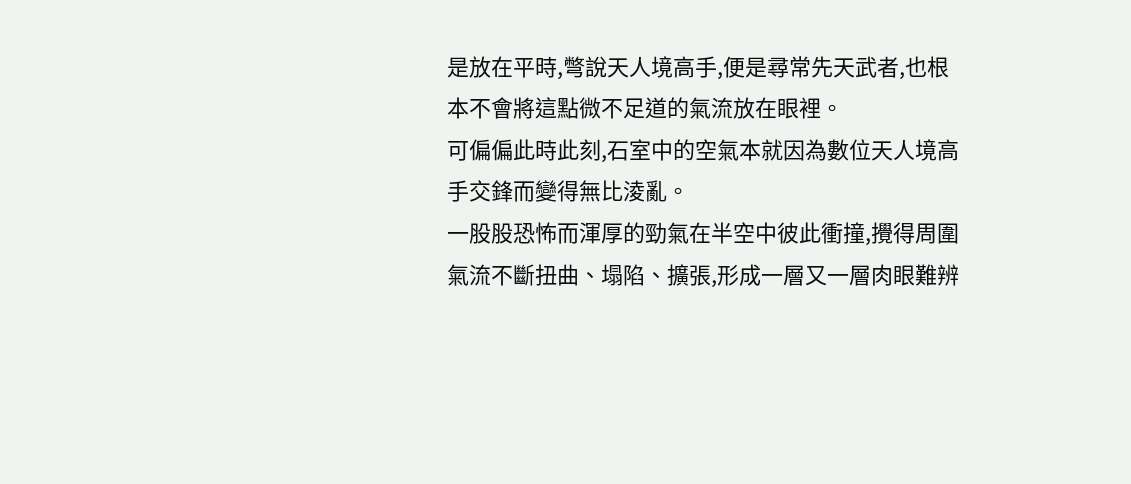是放在平時,彆說天人境高手,便是尋常先天武者,也根本不會將這點微不足道的氣流放在眼裡。
可偏偏此時此刻,石室中的空氣本就因為數位天人境高手交鋒而變得無比淩亂。
一股股恐怖而渾厚的勁氣在半空中彼此衝撞,攪得周圍氣流不斷扭曲、塌陷、擴張,形成一層又一層肉眼難辨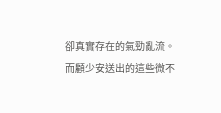卻真實存在的氣勁亂流。
而顧少安送出的這些微不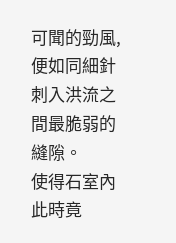可聞的勁風,便如同細針刺入洪流之間最脆弱的縫隙。
使得石室內此時竟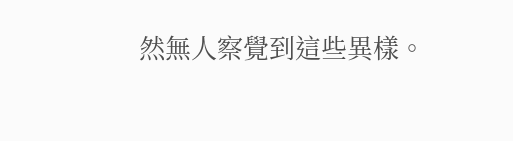然無人察覺到這些異樣。